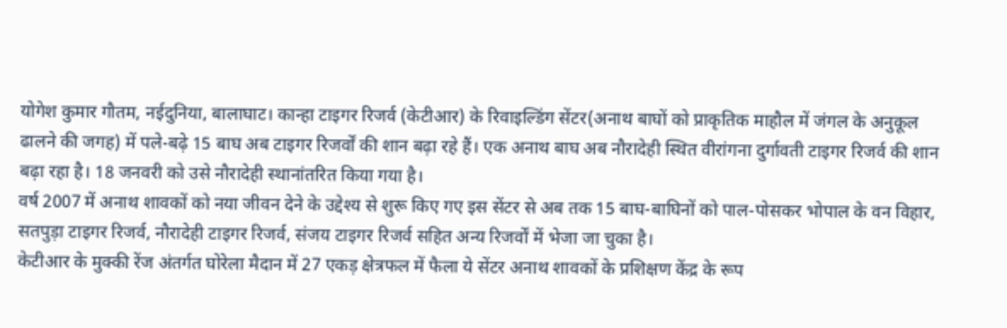योगेश कुमार गौतम, नईदुनिया, बालाघाट। कान्हा टाइगर रिजर्व (केटीआर) के रिवाइल्डिंग सेंटर(अनाथ बाघों को प्राकृतिक माहौल में जंगल के अनुकूल ढालने की जगह) में पले-बढ़े 15 बाघ अब टाइगर रिजर्वों की शान बढ़ा रहे हैं। एक अनाथ बाघ अब नौरादेही स्थित वीरांगना दुर्गावती टाइगर रिजर्व की शान बढ़ा रहा है। 18 जनवरी को उसे नौरादेही स्थानांतरित किया गया है।
वर्ष 2007 में अनाथ शावकों को नया जीवन देने के उद्देश्य से शुरू किए गए इस सेंटर से अब तक 15 बाघ-बाघिनों को पाल-पोसकर भोपाल के वन विहार, सतपुड़ा टाइगर रिजर्व, नौरादेही टाइगर रिजर्व, संजय टाइगर रिजर्व सहित अन्य रिजर्वों में भेजा जा चुका है।
केटीआर के मुक्की रेंज अंतर्गत घोरेला मैदान में 27 एकड़ क्षेत्रफल में फैला ये सेंटर अनाथ शावकों के प्रशिक्षण केंद्र के रूप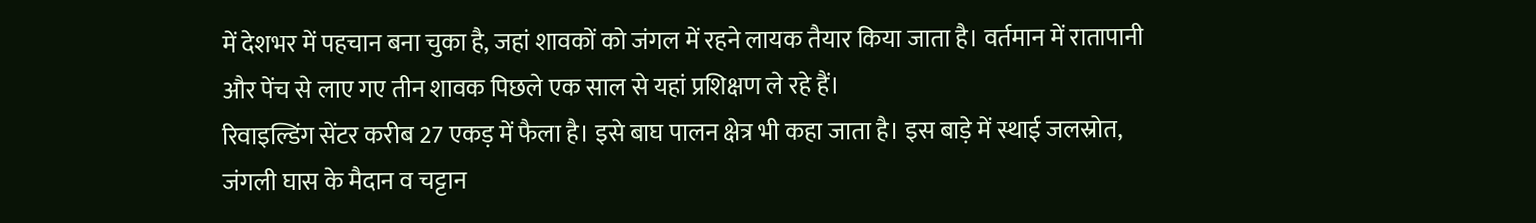में देशभर में पहचान बना चुका है, जहां शावकों को जंगल में रहने लायक तैयार किया जाता है। वर्तमान में रातापानी और पेंच से लाए गए तीन शावक पिछले एक साल से यहां प्रशिक्षण ले रहे हैं।
रिवाइल्डिंग सेंटर करीब 27 एकड़ में फैला है। इसे बाघ पालन क्षेत्र भी कहा जाता है। इस बाड़े में स्थाई जलस्रोत, जंगली घास के मैदान व चट्टान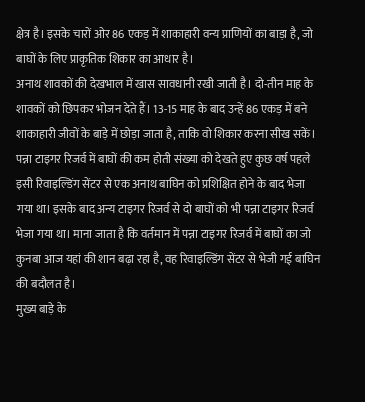क्षेत्र है। इसके चारों ओर 86 एकड़ में शाकाहारी वन्य प्राणियों का बाड़ा है, जो बाघों के लिए प्राकृतिक शिकार का आधार है।
अनाथ शावकों की देखभाल में खास सावधानी रखी जाती है। दो-तीन माह के शावकों को छिपकर भोजन देते हैं। 13-15 माह के बाद उन्हें 86 एकड़ में बने शाकाहारी जीवों के बाड़े में छोड़ा जाता है, ताकि वो शिकार करना सीख सकें।
पन्ना टाइगर रिजर्व में बाघों की कम होती संख्या को देखते हुए कुछ वर्ष पहले इसी रिवाइल्डिंग सेंटर से एक अनाथ बाघिन को प्रशिक्षित होने के बाद भेजा गया था। इसके बाद अन्य टाइगर रिजर्व से दो बाघों को भी पन्ना टाइगर रिजर्व भेजा गया था। माना जाता है कि वर्तमान में पन्ना टाइगर रिजर्व में बाघों का जो कुनबा आज यहां की शान बढ़ा रहा है, वह रिवाइल्डिंग सेंटर से भेजी गई बाघिन की बदौलत है।
मुख्य बाड़े के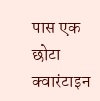पास एक छोटा क्वारंटाइन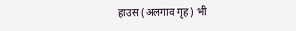हाउस (अलगाव गृह) भी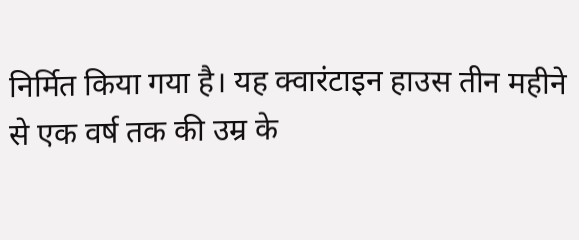निर्मित किया गया है। यह क्वारंटाइन हाउस तीन महीने से एक वर्ष तक की उम्र के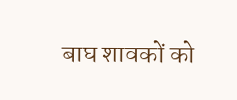बाघ शावकों को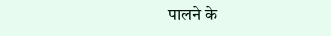पालने के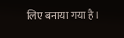लिए बनाया गया है।